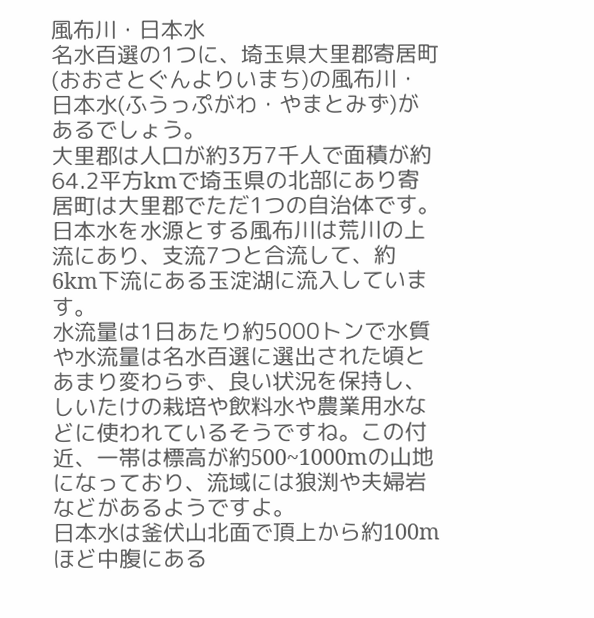風布川・日本水
名水百選の1つに、埼玉県大里郡寄居町(おおさとぐんよりいまち)の風布川・日本水(ふうっぷがわ・やまとみず)があるでしょう。
大里郡は人口が約3万7千人で面積が約64.2平方kmで埼玉県の北部にあり寄居町は大里郡でただ1つの自治体です。日本水を水源とする風布川は荒川の上流にあり、支流7つと合流して、約6km下流にある玉淀湖に流入しています。
水流量は1日あたり約5000トンで水質や水流量は名水百選に選出された頃とあまり変わらず、良い状況を保持し、しいたけの栽培や飲料水や農業用水などに使われているそうですね。この付近、一帯は標高が約500~1000mの山地になっており、流域には狼渕や夫婦岩などがあるようですよ。
日本水は釜伏山北面で頂上から約100mほど中腹にある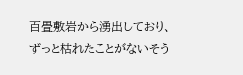百畳敷岩から湧出しており、ずっと枯れたことがないそう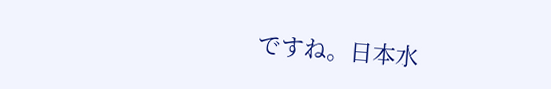ですね。日本水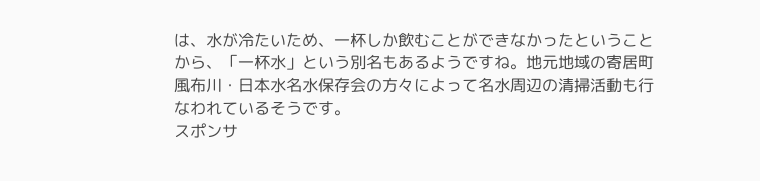は、水が冷たいため、一杯しか飲むことができなかったということから、「一杯水」という別名もあるようですね。地元地域の寄居町風布川・日本水名水保存会の方々によって名水周辺の清掃活動も行なわれているそうです。
スポンサ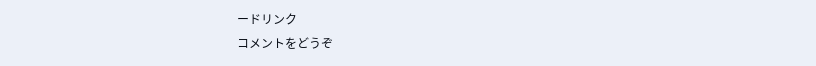ードリンク
コメントをどうぞ